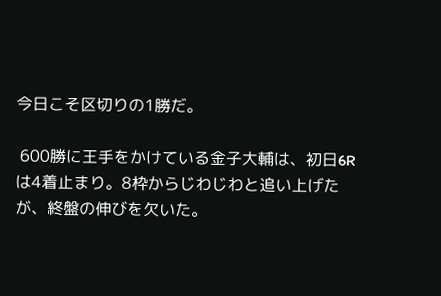今日こそ区切りの1勝だ。

 600勝に王手をかけている金子大輔は、初日6Rは4着止まり。8枠からじわじわと追い上げたが、終盤の伸びを欠いた。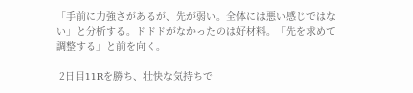「手前に力強さがあるが、先が弱い。全体には悪い感じではない」と分析する。ドドドがなかったのは好材料。「先を求めて調整する」と前を向く。

 2日目11Rを勝ち、壮快な気持ちで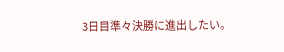3日目準々決勝に進出したい。